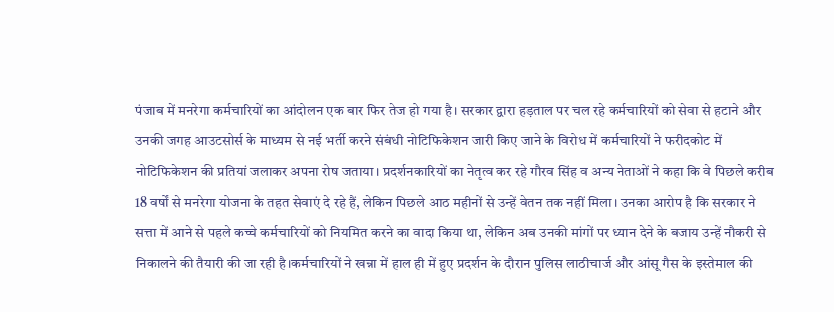पंजाब में मनरेगा कर्मचारियों का आंदोलन एक बार फिर तेज हो गया है। सरकार द्वारा हड़ताल पर चल रहे कर्मचारियों को सेवा से हटाने और उनकी जगह आउटसोर्स के माध्यम से नई भर्ती करने संबंधी नोटिफिकेशन जारी किए जाने के विरोध में कर्मचारियों ने फरीदकोट में नोटिफिकेशन की प्रतियां जलाकर अपना रोष जताया। प्रदर्शनकारियों का नेतृत्व कर रहे गौरव सिंह व अन्य नेताओं ने कहा कि वे पिछले करीब 18 वर्षों से मनरेगा योजना के तहत सेवाएं दे रहे हैं, लेकिन पिछले आठ महीनों से उन्हें वेतन तक नहीं मिला। उनका आरोप है कि सरकार ने सत्ता में आने से पहले कच्चे कर्मचारियों को नियमित करने का वादा किया था, लेकिन अब उनकी मांगों पर ध्यान देने के बजाय उन्हें नौकरी से निकालने की तैयारी की जा रही है।कर्मचारियों ने खन्ना में हाल ही में हुए प्रदर्शन के दौरान पुलिस लाठीचार्ज और आंसू गैस के इस्तेमाल की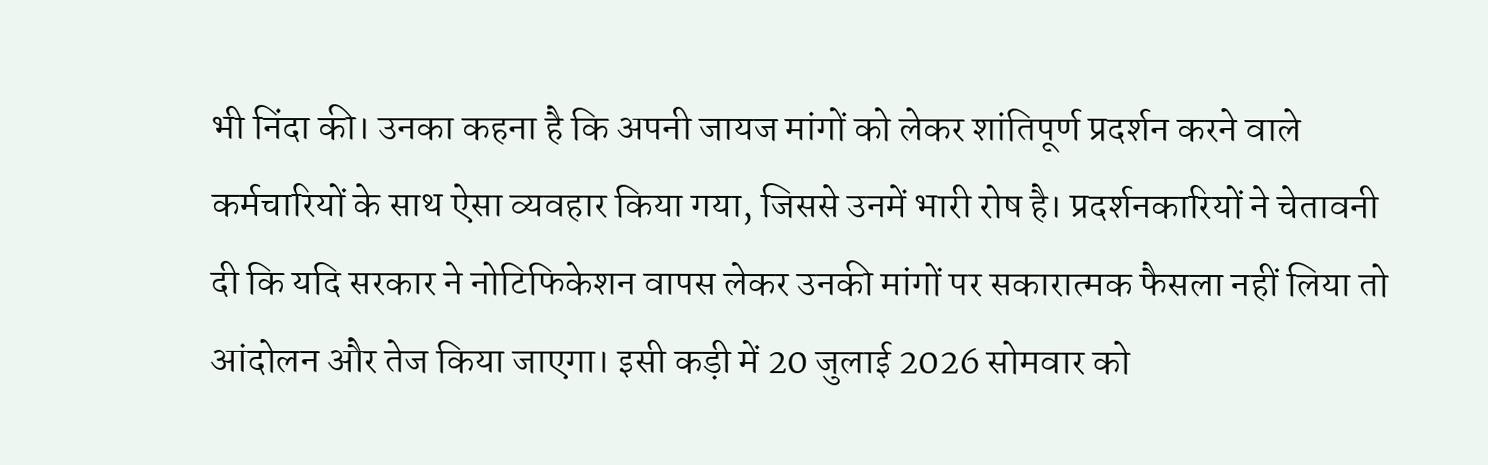भी निंदा की। उनका कहना है कि अपनी जायज मांगों को लेकर शांतिपूर्ण प्रदर्शन करने वाले कर्मचारियों के साथ ऐसा व्यवहार किया गया, जिससे उनमें भारी रोष है। प्रदर्शनकारियों ने चेतावनी दी कि यदि सरकार ने नोटिफिकेशन वापस लेकर उनकी मांगों पर सकारात्मक फैसला नहीं लिया तो आंदोलन और तेज किया जाएगा। इसी कड़ी में 20 जुलाई 2026 सोमवार को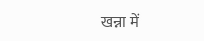खन्ना में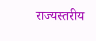राज्यस्तरीय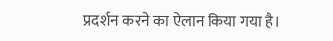प्रदर्शन करने का ऐलान किया गया है।